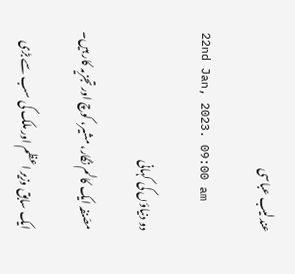عندلیب عباسی

22nd Jan, 2023. 09:00 am

دو دنیاؤں کی کہانی

مصّنفہ ایک کالم نگار، مشیر، کوچ اور تجزیہ کار ہیں۔

ایک سابق وزیر اعظم اور ملک کی سب سے بڑی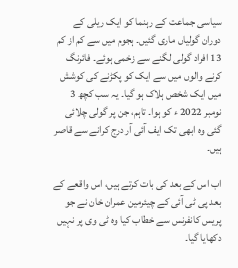سیاسی جماعت کے رہنما کو ایک ریلی کے دوران گولیاں ماری گئیں۔ ہجوم میں سے کم از کم 13 افراد گولی لگنے سے زخمی ہوئے۔ فائرنگ کرنے والوں میں سے ایک کو پکڑنے کی کوشش میں ایک شخص ہلاک ہو گیا۔ یہ سب کچھ 3 نومبر 2022 ء کو ہوا۔ تاہم، جن پر گولی چلائی گئی وہ ابھی تک ایف آئی آر درج کرانے سے قاصر ہیں۔

اب اس کے بعد کی بات کرتے ہیں، اس واقعے کے بعد پی ٹی آئی کے چیئرمین عمران خان نے جو پریس کانفرنس سے خطاب کیا وہ ٹی وی پر نہیں دکھایا گیا۔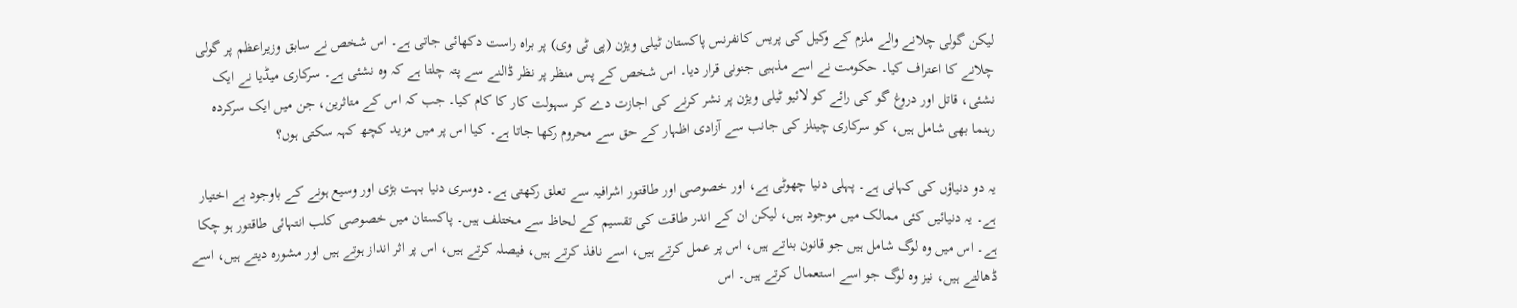لیکن گولی چلانے والے ملزم کے وکیل کی پریس کانفرنس پاکستان ٹیلی ویژن (پی ٹی وی) پر براہ راست دکھائی جاتی ہے۔ اس شخص نے سابق وزیراعظم پر گولی چلانے کا اعتراف کیا۔ حکومت نے اسے مذہبی جنونی قرار دیا۔ اس شخص کے پس منظر پر نظر ڈالنے سے پتہ چلتا ہے کہ وہ نشئی ہے۔ سرکاری میڈیا نے ایک نشئی، قاتل اور دروغ گو کی رائے کو لائیو ٹیلی ویژن پر نشر کرنے کی اجازت دے کر سہولت کار کا کام کیا۔ جب کہ اس کے متاثرین، جن میں ایک سرکردہ رہنما بھی شامل ہیں، کو سرکاری چینلز کی جانب سے آزادی اظہار کے حق سے محروم رکھا جاتا ہے۔ کیا اس پر میں مزید کچھ کہہ سکتی ہوں؟

یہ دو دنیاؤں کی کہانی ہے۔ پہلی دنیا چھوٹی ہے، اور خصوصی اور طاقتور اشرافیہ سے تعلق رکھتی ہے۔ دوسری دنیا بہت بڑی اور وسیع ہونے کے باوجود بے اختیار ہے۔ یہ دنیائیں کئی ممالک میں موجود ہیں، لیکن ان کے اندر طاقت کی تقسیم کے لحاظ سے مختلف ہیں۔ پاکستان میں خصوصی کلب انتہائی طاقتور ہو چکا ہے۔ اس میں وہ لوگ شامل ہیں جو قانون بناتے ہیں، اس پر عمل کرتے ہیں، اسے نافذ کرتے ہیں، فیصلہ کرتے ہیں، اس پر اثر انداز ہوتے ہیں اور مشورہ دیتے ہیں، اسے ڈھالتے ہیں، نیز وہ لوگ جو اسے استعمال کرتے ہیں۔ اس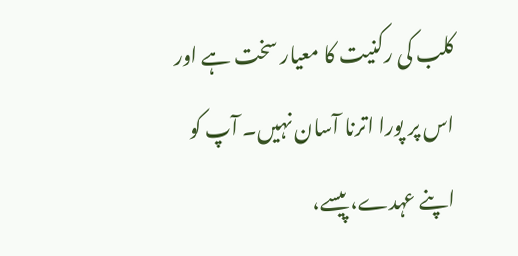کلب کی رکنیت کا معیار سخت ہے اور اس پر پورا اترنا آسان نہیں۔ آپ کو اپنے عہدے، پیسے،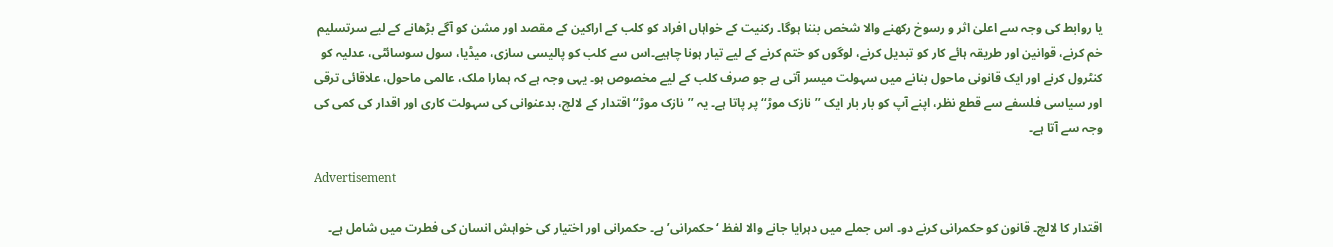یا روابط کی وجہ سے اعلیٰ اثر و رسوخ رکھنے والا شخص بننا ہوگا۔ رکنیت کے خواہاں افراد کو کلب کے اراکین کے مقصد اور مشن کو آگے بڑھانے کے لیے سرتسلیم خم کرنے، قوانین اور طریقہ ہائے کار کو تبدیل کرنے، لوگوں کو ختم کرنے کے لیے تیار ہونا چاہیے۔اس سے کلب کو پالیسی سازی، میڈیا، سول سوسائٹی، عدلیہ کو کنٹرول کرنے اور ایک قانونی ماحول بنانے میں سہولت میسر آتی ہے جو صرف کلب کے لیے مخصوص ہو۔ یہی وجہ ہے کہ ہمارا ملک، عالمی ماحول، علاقائی ترقی اور سیاسی فلسفے سے قطع نظر، اپنے آپ کو بار بار ایک ’’نازک موڑ‘‘ پر پاتا ہے۔ یہ ’’نازک موڑ‘‘ اقتدار کے لالچ، بدعنوانی کی سہولت کاری اور اقدار کی کمی کی وجہ سے آتا ہے۔

Advertisement

اقتدار کا لالچ۔ قانون کو حکمرانی کرنے دو۔ اس جملے میں دہرایا جانے والا لفظ ‘ حکمرانی’ ہے۔ حکمرانی اور اختیار کی خواہش انسان کی فطرت میں شامل ہے۔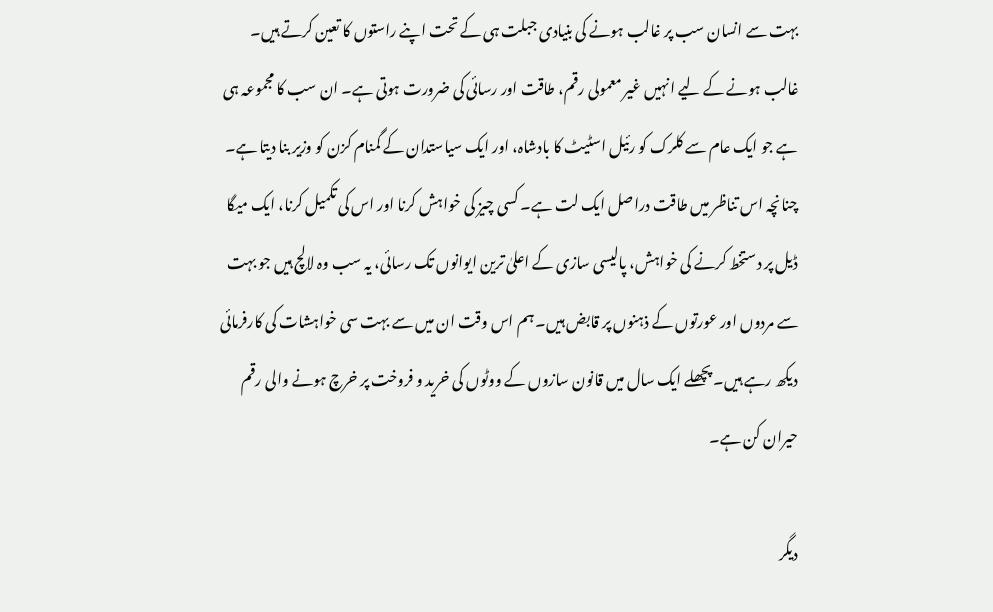بہت سے انسان سب پر غالب ہونے کی بنیادی جبلت ہی کے تحت اپنے راستوں کا تعین کرتے ہیں۔ غالب ہونے کے لیے انہیں غیر معمولی رقم، طاقت اور رسائی کی ضرورت ہوتی ہے۔ ان سب کا مجموعہ ہی ہے جو ایک عام سے کلرک کو رئیل اسٹیٹ کا بادشاہ، اور ایک سیاستدان کے گمنام کزن کو وزیر بنا دیتا ہے۔ چنانچہ اس تناظر میں طاقت دراصل ایک لت ہے۔ کسی چیز کی خواہش کرنا اور اس کی تکمیل کرنا، ایک میگا ڈیل پر دستخط کرنے کی خواہش، پالیسی سازی کے اعلیٰ ترین ایوانوں تک رسائی، یہ سب وہ لالچ ہیں جو بہت سے مردوں اور عورتوں کے ذہنوں پر قابض ہیں۔ ہم اس وقت ان میں سے بہت سی خواہشات کی کارفرمائی دیکھ رہے ہیں۔ پچھلے ایک سال میں قانون سازوں کے ووٹوں کی خرید و فروخت پر خرچ ہونے والی رقم حیران کن ہے۔

دیگر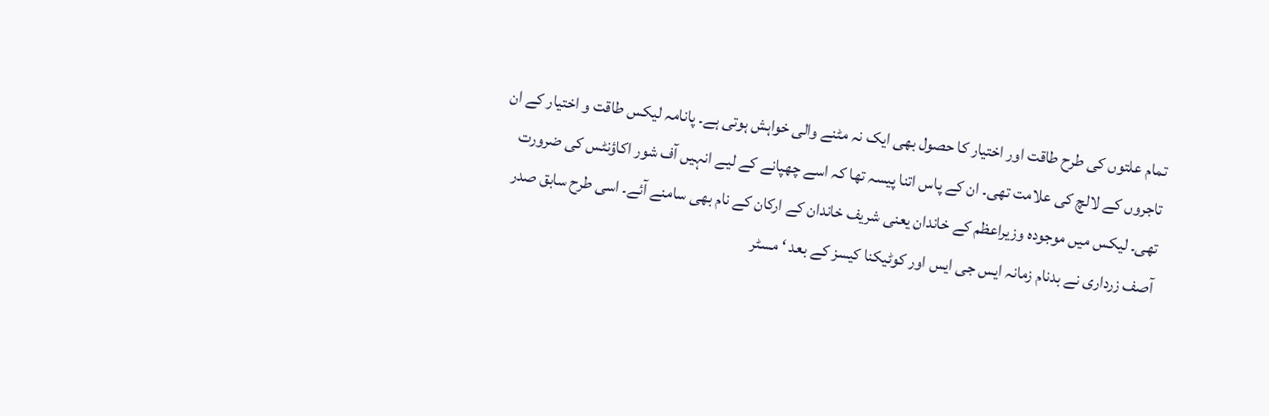تمام علتوں کی طرح طاقت اور اختیار کا حصول بھی ایک نہ مٹنے والی خواہش ہوتی ہے۔ پانامہ لیکس طاقت و اختیار کے ان تاجروں کے لالچ کی علامت تھی۔ ان کے پاس اتنا پیسہ تھا کہ اسے چھپانے کے لیے انہیں آف شور اکاؤنٹس کی ضرورت تھی۔ لیکس میں موجودہ وزیراعظم کے خاندان یعنی شریف خاندان کے ارکان کے نام بھی سامنے آئے۔ اسی طرح سابق صدر آصف زرداری نے بدنام زمانہ ایس جی ایس اور کوٹیکنا کیسز کے بعد ‘ مسٹر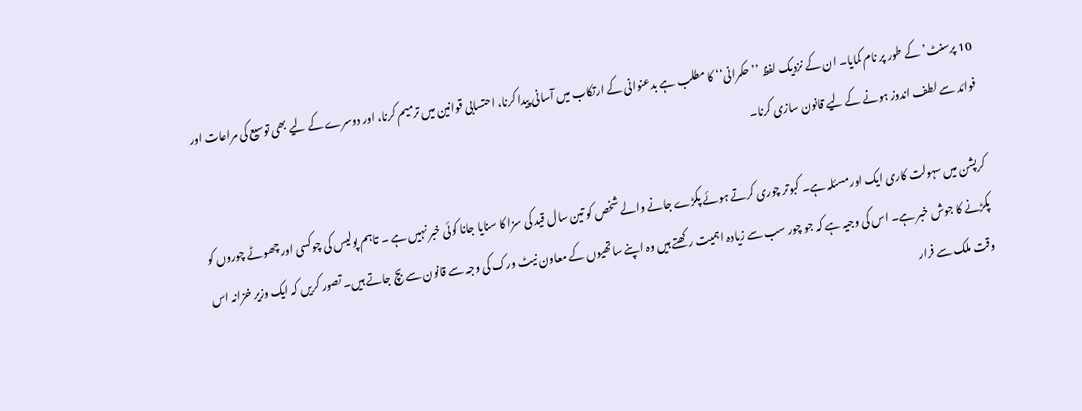10 پرسنٹ’ کے طور پر نام کمایا۔ ان کے نزدیک لفظ ’’حکمرانی‘‘ کا مطلب ہے بدعنوانی کے ارتکاب میں آسانی پیدا کرنا، احتسابی قوانین میں ترمیم کرنا، اور دوسرے کے لیے بھی توسیع کی مراعات اور فوائد سے لطف اندوز ہونے کے لیے قانون سازی کرنا۔

کرپشن میں سہولت کاری ایک اور مسئلہ ہے۔ کبوتر چوری کرتے ہوئے پکڑے جانے والے شخص کو تین سال قید کی سزا کا سنایا جانا کوئی خبر نہیں ہے ۔ تاہم پولیس کی چوکسی اور چھوٹے چوروں کو پکڑنے کا جوش خبر ہے۔ اس کی وجیہ ہے کہ جو چور سب سے زیادہ اہمیت رکھتے ہیں وہ اپنے ساتھیوں کے معاون نیٹ ورک کی وجہ سے قانون سے بچ جاتے ہیں۔ تصور کریں کہ ایک وزیر خزانہ اس وقت ملک سے فرار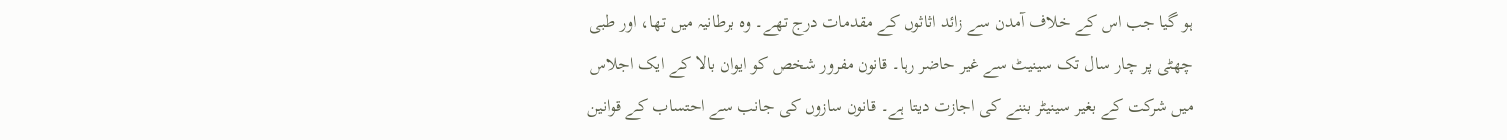ہو گیا جب اس کے خلاف آمدن سے زائد اثاثوں کے مقدمات درج تھے۔ وہ برطانیہ میں تھا، اور طبی چھٹی پر چار سال تک سینیٹ سے غیر حاضر رہا۔ قانون مفرور شخص کو ایوان بالا کے ایک اجلاس میں شرکت کے بغیر سینیٹر بننے کی اجازت دیتا ہے۔ قانون سازوں کی جانب سے احتساب کے قوانین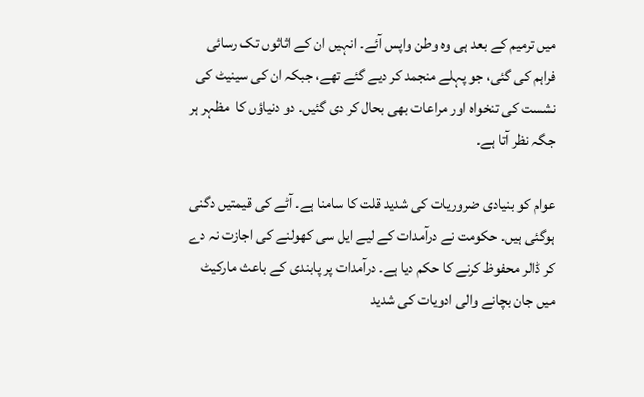میں ترمیم کے بعد ہی وہ وطن واپس آئے۔ انہیں ان کے اثاثوں تک رسائی فراہم کی گئی، جو پہلے منجمد کر دیے گئے تھے، جبکہ ان کی سینیٹ کی نشست کی تنخواہ اور مراعات بھی بحال کر دی گئیں۔ دو دنیاؤں کا  مظہر ہر جگہ نظر آتا ہے۔

عوام کو بنیادی ضروریات کی شدید قلت کا سامنا ہے۔ آٹے کی قیمتیں دگنی ہوگئی ہیں۔ حکومت نے درآمدات کے لیے ایل سی کھولنے کی اجازت نہ دے کر ڈالر محفوظ کرنے کا حکم دیا ہے۔ درآمدات پر پابندی کے باعث مارکیٹ میں جان بچانے والی ادویات کی شدید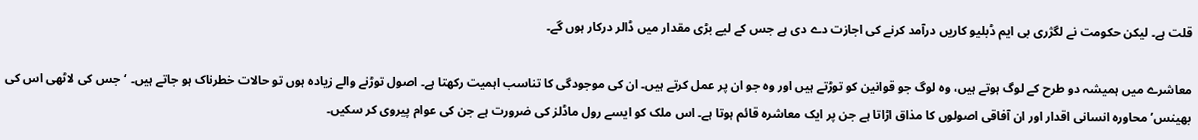قلت ہے۔ لیکن حکومت نے لگژری بی ایم ڈبلیو کاریں درآمد کرنے کی اجازت دے دی ہے جس کے لیے بڑی مقدار میں ڈالر درکار ہوں گے۔

معاشرے میں ہمیشہ دو طرح کے لوگ ہوتے ہیں، وہ لوگ جو قوانین کو توڑتے ہیں اور وہ جو ان پر عمل کرتے ہیں۔ ان کی موجودگی کا تناسب اہمیت رکھتا ہے۔ اصول توڑنے والے زیادہ ہوں تو حالات خطرناک ہو جاتے ہیں۔ ‘جس کی لاٹھی اس کی بھینس’ محاورہ انسانی اقدار اور ان آفاقی اصولوں کا مذاق اڑاتا ہے جن پر ایک معاشرہ قائم ہوتا ہے۔ اس ملک کو ایسے رول ماڈلز کی ضرورت ہے جن کی عوام پیروی کر سکیں۔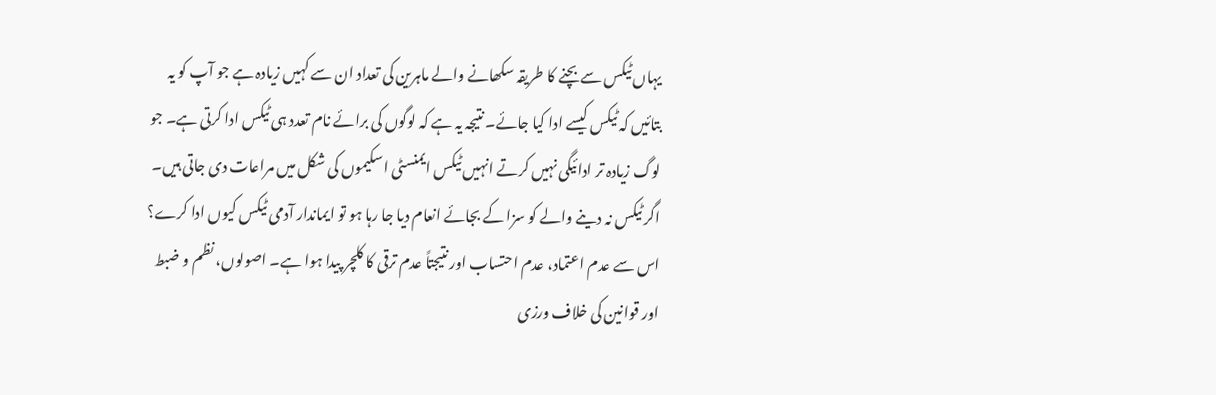یہاں ٹیکس سے بچنے کا طریقہ سکھانے والے ماہرین کی تعداد ان سے کہیں زیادہ ہے جو آپ کو یہ بتائیں کہ ٹیکس کیسے ادا کیا جائے۔ نتیجہ یہ ہے کہ لوگوں کی برائے نام تعدد ہی ٹیکس ادا کرتی ہے۔ جو لوگ زیادہ تر ادائیگی نہیں کرتے انہیں ٹیکس ایمنسٹی اسکیموں کی شکل میں مراعات دی جاتی ہیں۔ اگر ٹیکس نہ دینے والے کو سزا کے بجائے انعام دیا جا رہا ہو تو ایماندار آدمی ٹیکس کیوں ادا کرے؟ اس سے عدم اعتماد، عدم احتساب اور نتیجتاً عدم ترقی کا کلچر پیدا ہوا ہے۔ اصولوں، نظم و ضبط اور قوانین کی خلاف ورزی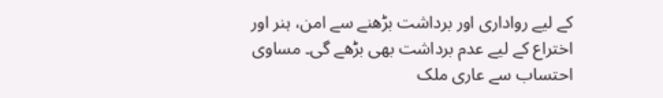کے لیے رواداری اور برداشت بڑھنے سے امن، ہنر اور اختراع کے لیے عدم برداشت بھی بڑھے گی۔ مساوی احتساب سے عاری ملک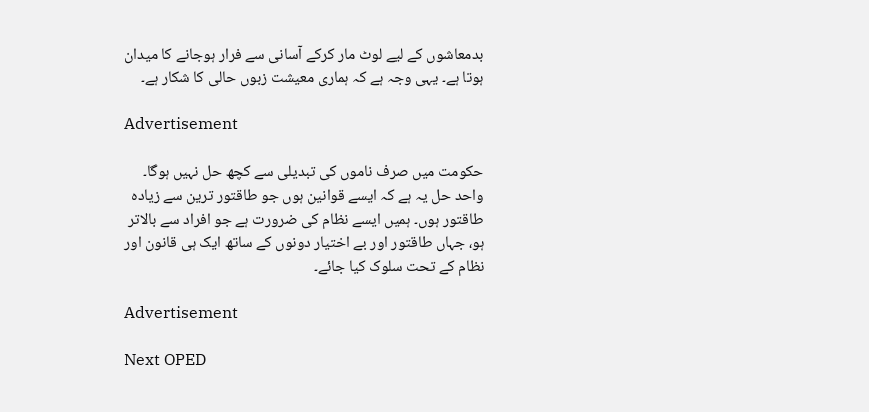بدمعاشوں کے لیے لوٹ مار کرکے آسانی سے فرار ہوجانے کا میدان ہوتا ہے۔ یہی وجہ ہے کہ ہماری معیشت زبوں حالی کا شکار ہے۔

Advertisement

حکومت میں صرف ناموں کی تبدیلی سے کچھ حل نہیں ہوگا۔ واحد حل یہ ہے کہ ایسے قوانین ہوں جو طاقتور ترین سے زیادہ طاقتور ہوں۔ ہمیں ایسے نظام کی ضرورت ہے جو افراد سے بالاتر ہو، جہاں طاقتور اور بے اختیار دونوں کے ساتھ ایک ہی قانون اور نظام کے تحت سلوک کیا جائے۔

Advertisement

Next OPED